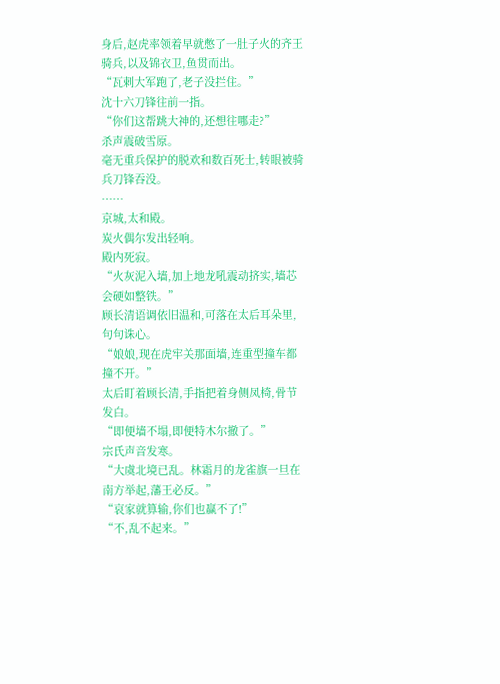身后,赵虎率领着早就憋了一肚子火的齐王骑兵,以及锦衣卫,鱼贯而出。
“瓦剌大军跑了,老子没拦住。”
沈十六刀锋往前一指。
“你们这帮跳大神的,还想往哪走?”
杀声震破雪原。
毫无重兵保护的脱欢和数百死士,转眼被骑兵刀锋吞没。
……
京城,太和殿。
炭火偶尔发出轻响。
殿内死寂。
“火灰泥入墙,加上地龙吼震动挤实,墙芯会硬如整铁。”
顾长清语调依旧温和,可落在太后耳朵里,句句诛心。
“娘娘,现在虎牢关那面墙,连重型撞车都撞不开。”
太后盯着顾长清,手指把着身侧凤椅,骨节发白。
“即便墙不塌,即便特木尔撤了。”
宗氏声音发寒。
“大虞北境已乱。林霜月的龙雀旗一旦在南方举起,藩王必反。”
“哀家就算输,你们也赢不了!”
“不,乱不起来。”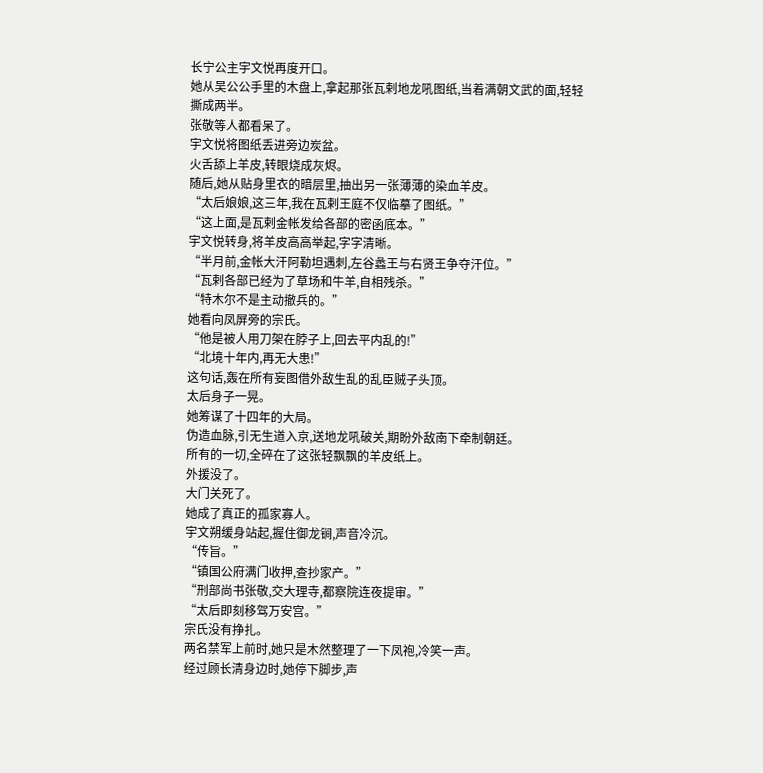长宁公主宇文悦再度开口。
她从吴公公手里的木盘上,拿起那张瓦剌地龙吼图纸,当着满朝文武的面,轻轻撕成两半。
张敬等人都看呆了。
宇文悦将图纸丢进旁边炭盆。
火舌舔上羊皮,转眼烧成灰烬。
随后,她从贴身里衣的暗层里,抽出另一张薄薄的染血羊皮。
“太后娘娘,这三年,我在瓦剌王庭不仅临摹了图纸。”
“这上面,是瓦剌金帐发给各部的密函底本。”
宇文悦转身,将羊皮高高举起,字字清晰。
“半月前,金帐大汗阿勒坦遇刺,左谷蠡王与右贤王争夺汗位。”
“瓦剌各部已经为了草场和牛羊,自相残杀。”
“特木尔不是主动撤兵的。”
她看向凤屏旁的宗氏。
“他是被人用刀架在脖子上,回去平内乱的!”
“北境十年内,再无大患!”
这句话,轰在所有妄图借外敌生乱的乱臣贼子头顶。
太后身子一晃。
她筹谋了十四年的大局。
伪造血脉,引无生道入京,送地龙吼破关,期盼外敌南下牵制朝廷。
所有的一切,全碎在了这张轻飘飘的羊皮纸上。
外援没了。
大门关死了。
她成了真正的孤家寡人。
宇文朔缓身站起,握住御龙锏,声音冷沉。
“传旨。”
“镇国公府满门收押,查抄家产。”
“刑部尚书张敬,交大理寺,都察院连夜提审。”
“太后即刻移驾万安宫。”
宗氏没有挣扎。
两名禁军上前时,她只是木然整理了一下凤袍,冷笑一声。
经过顾长清身边时,她停下脚步,声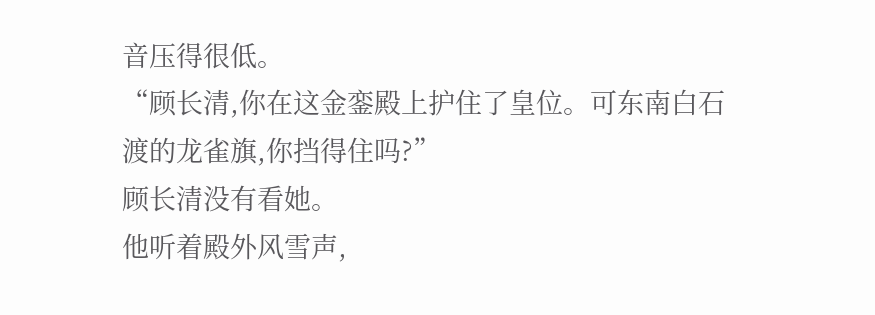音压得很低。
“顾长清,你在这金銮殿上护住了皇位。可东南白石渡的龙雀旗,你挡得住吗?”
顾长清没有看她。
他听着殿外风雪声,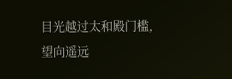目光越过太和殿门槛,望向遥远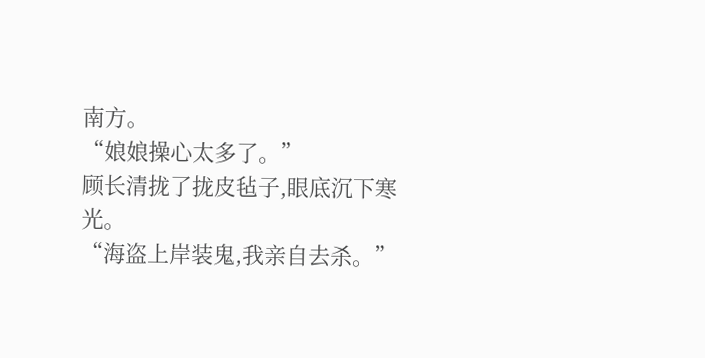南方。
“娘娘操心太多了。”
顾长清拢了拢皮毡子,眼底沉下寒光。
“海盗上岸装鬼,我亲自去杀。”